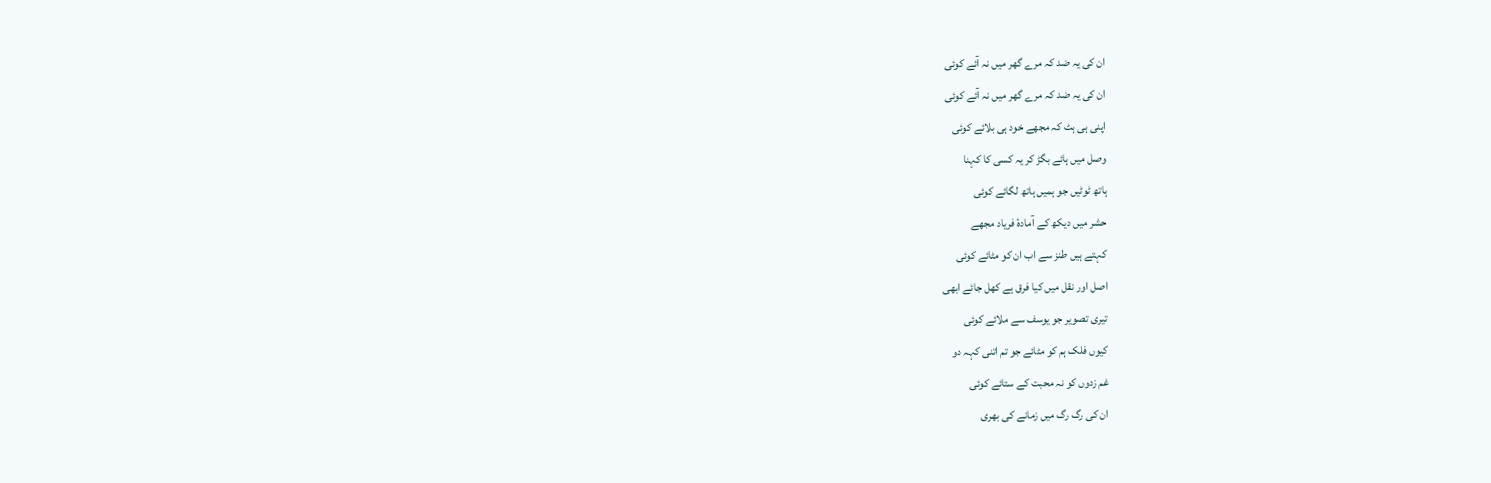ان کی یہ ضد کہ مرے گھر میں نہ آئے کوئی
ان کی یہ ضد کہ مرے گھر میں نہ آئے کوئی
اپنی ہی ہٹ کہ مجھے خود ہی بلائے کوئی
وصل میں ہائے بگڑ کر یہ کسی کا کہنا
ہاتھ ٹوٹیں جو ہمیں ہاتھ لگائے کوئی
حشر میں دیکھ کے آمادۂ فریاد مجھے
کہتے ہیں طنز سے اب ان کو مٹائے کوئی
اصل اور نقل میں کیا فرق ہے کھل جائے ابھی
تیری تصویر جو یوسف سے ملائے کوئی
کیوں فلک ہم کو مٹائے جو تم اتنی کہہ دو
غم زدوں کو نہ محبت کے ستائے کوئی
ان کی رگ رگ میں زمانے کی بھری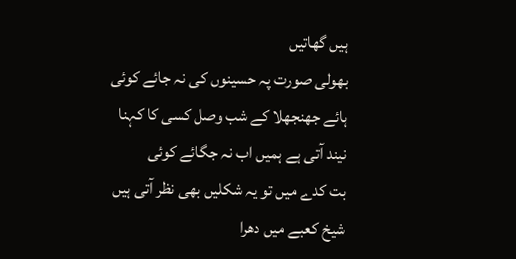ہیں گھاتیں
بھولی صورت پہ حسینوں کی نہ جائے کوئی
ہائے جھنجھلا کے شب وصل کسی کا کہنا
نیند آتی ہے ہمیں اب نہ جگائے کوئی
بت کدے میں تو یہ شکلیں بھی نظر آتی ہیں
شیخ کعبے میں دھرا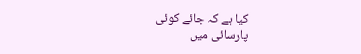کیا ہے کہ جائے کوئی
پارسائی میں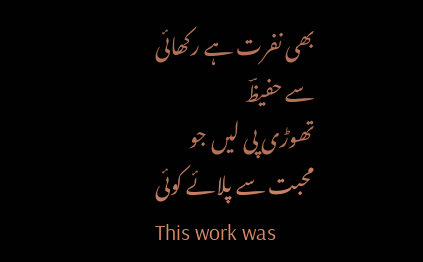بھی نفرت ہے رکھائی سے حفیظؔ
تھوڑی پی لیں جو محبت سے پلائے کوئی
This work was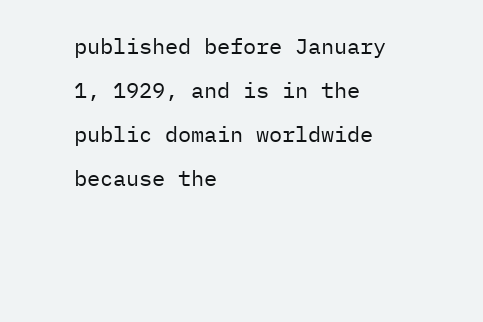published before January 1, 1929, and is in the public domain worldwide because the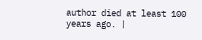author died at least 100 years ago. |